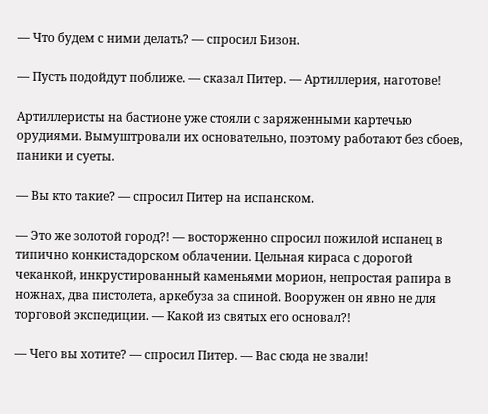— Что будем с ними делать? — спросил Бизон.

— Пусть подойдут поближе. — сказал Питер. — Артиллерия, наготове!

Артиллеристы на бастионе уже стояли с заряженными картечью орудиями. Вымуштровали их основательно, поэтому работают без сбоев, паники и суеты.

— Вы кто такие? — спросил Питер на испанском.

— Это же золотой город?! — восторженно спросил пожилой испанец в типично конкистадорском облачении. Цельная кираса с дорогой чеканкой, инкрустированный каменьями морион, непростая рапира в ножнах, два пистолета, аркебуза за спиной. Вооружен он явно не для торговой экспедиции. — Какой из святых его основал?!

— Чего вы хотите? — спросил Питер. — Вас сюда не звали!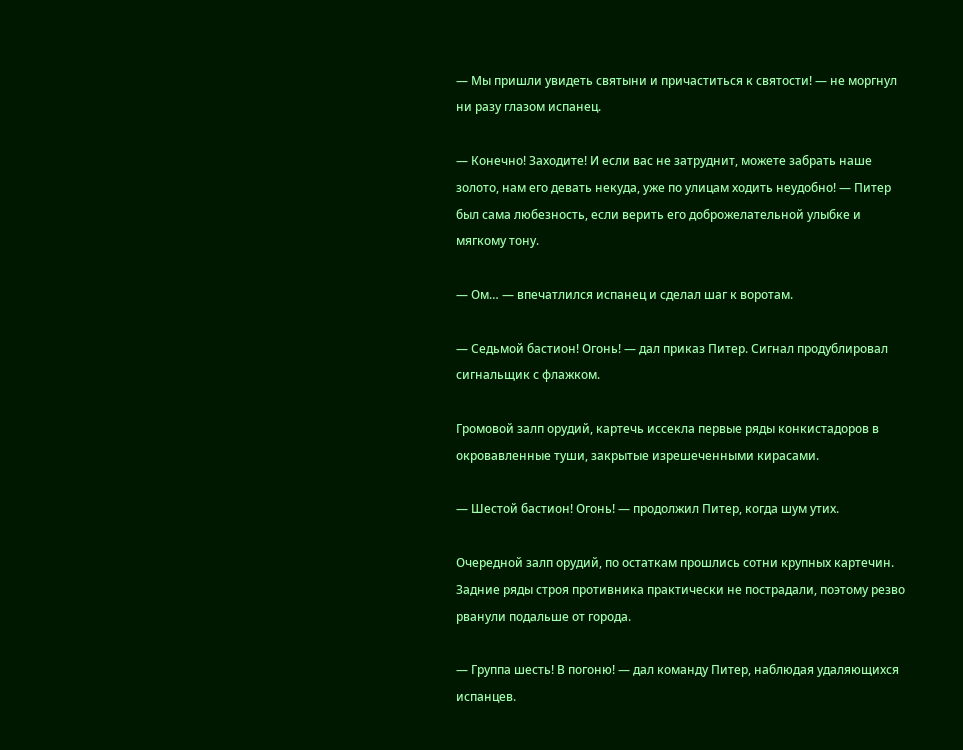— Мы пришли увидеть святыни и причаститься к святости! — не моргнул ни разу глазом испанец.

— Конечно! Заходите! И если вас не затруднит, можете забрать наше золото, нам его девать некуда, уже по улицам ходить неудобно! — Питер был сама любезность, если верить его доброжелательной улыбке и мягкому тону.

— Ом… — впечатлился испанец и сделал шаг к воротам.

— Седьмой бастион! Огонь! — дал приказ Питер. Сигнал продублировал сигнальщик с флажком.

Громовой залп орудий, картечь иссекла первые ряды конкистадоров в окровавленные туши, закрытые изрешеченными кирасами.

— Шестой бастион! Огонь! — продолжил Питер, когда шум утих.

Очередной залп орудий, по остаткам прошлись сотни крупных картечин. Задние ряды строя противника практически не пострадали, поэтому резво рванули подальше от города.

— Группа шесть! В погоню! — дал команду Питер, наблюдая удаляющихся испанцев.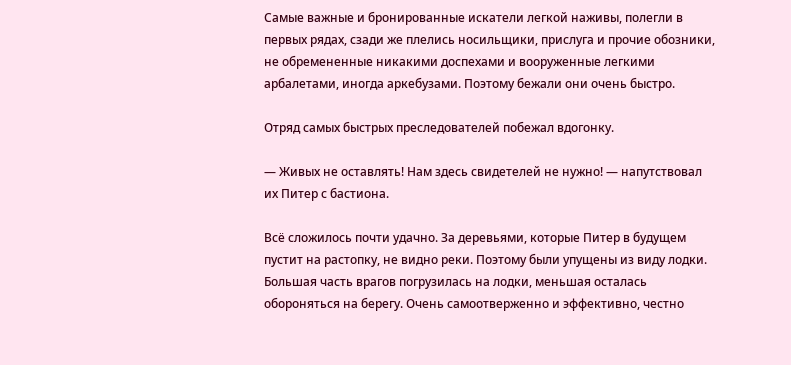Самые важные и бронированные искатели легкой наживы, полегли в первых рядах, сзади же плелись носильщики, прислуга и прочие обозники, не обремененные никакими доспехами и вооруженные легкими арбалетами, иногда аркебузами. Поэтому бежали они очень быстро.

Отряд самых быстрых преследователей побежал вдогонку.

— Живых не оставлять! Нам здесь свидетелей не нужно! — напутствовал их Питер с бастиона.

Всё сложилось почти удачно. За деревьями, которые Питер в будущем пустит на растопку, не видно реки. Поэтому были упущены из виду лодки. Большая часть врагов погрузилась на лодки, меньшая осталась обороняться на берегу. Очень самоотверженно и эффективно, честно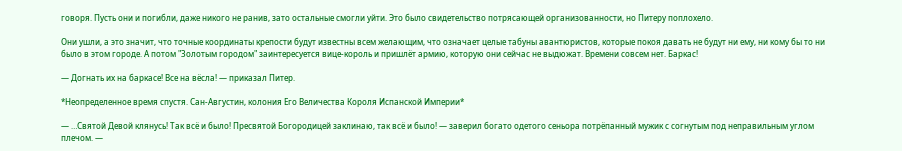говоря. Пусть они и погибли, даже никого не ранив, зато остальные смогли уйти. Это было свидетельство потрясающей организованности, но Питеру поплохело.

Они ушли, а это значит, что точные координаты крепости будут известны всем желающим, что означает целые табуны авантюристов, которые покоя давать не будут ни ему, ни кому бы то ни было в этом городе. А потом "Золотым городом" заинтересуется вице-король и пришлёт армию, которую они сейчас не выдюжат. Времени совсем нет. Баркас!

— Догнать их на баркасе! Все на вёсла! — приказал Питер.

*Неопределенное время спустя. Сан-Августин, колония Его Величества Короля Испанской Империи*

— …Святой Девой клянусь! Так всё и было! Пресвятой Богородицей заклинаю, так всё и было! — заверил богато одетого сеньора потрёпанный мужик с согнутым под неправильным углом плечом. —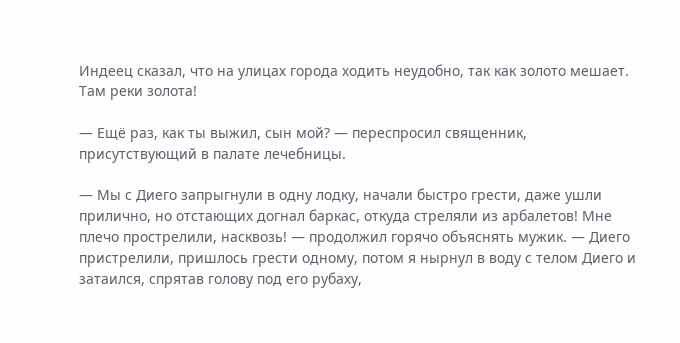Индеец сказал, что на улицах города ходить неудобно, так как золото мешает. Там реки золота!

— Ещё раз, как ты выжил, сын мой? — переспросил священник, присутствующий в палате лечебницы.

— Мы с Диего запрыгнули в одну лодку, начали быстро грести, даже ушли прилично, но отстающих догнал баркас, откуда стреляли из арбалетов! Мне плечо прострелили, насквозь! — продолжил горячо объяснять мужик. — Диего пристрелили, пришлось грести одному, потом я нырнул в воду с телом Диего и затаился, спрятав голову под его рубаху,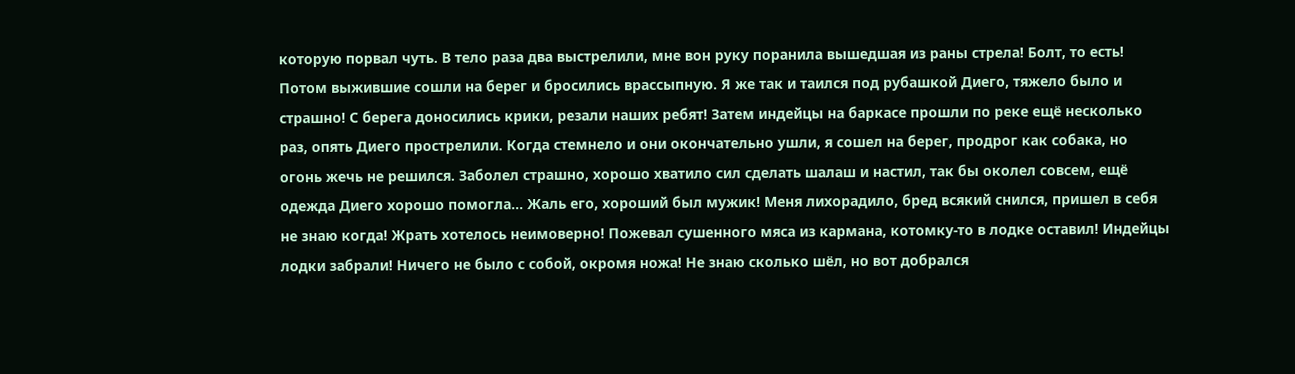которую порвал чуть. В тело раза два выстрелили, мне вон руку поранила вышедшая из раны стрела! Болт, то есть! Потом выжившие сошли на берег и бросились врассыпную. Я же так и таился под рубашкой Диего, тяжело было и страшно! С берега доносились крики, резали наших ребят! Затем индейцы на баркасе прошли по реке ещё несколько раз, опять Диего прострелили. Когда стемнело и они окончательно ушли, я сошел на берег, продрог как собака, но огонь жечь не решился. Заболел страшно, хорошо хватило сил сделать шалаш и настил, так бы околел совсем, ещё одежда Диего хорошо помогла… Жаль его, хороший был мужик! Меня лихорадило, бред всякий снился, пришел в себя не знаю когда! Жрать хотелось неимоверно! Пожевал сушенного мяса из кармана, котомку-то в лодке оставил! Индейцы лодки забрали! Ничего не было с собой, окромя ножа! Не знаю сколько шёл, но вот добрался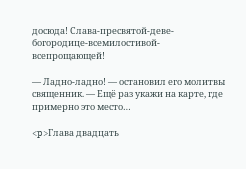досюда! Слава-пресвятой-деве-богородице-всемилостивой-всепрощающей!

— Ладно-ладно! — остановил его молитвы священник. — Ещё раз укажи на карте, где примерно это место…

<p>Глава двадцать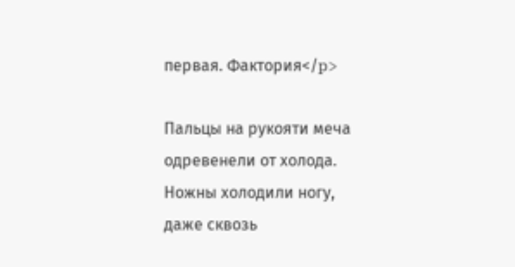первая. Фактория</p>

Пальцы на рукояти меча одревенели от холода. Ножны холодили ногу, даже сквозь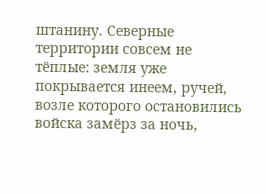штанину. Северные территории совсем не тёплые: земля уже покрывается инеем, ручей, возле которого остановились войска замёрз за ночь,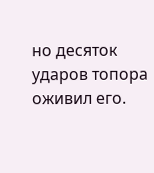но десяток ударов топора оживил его.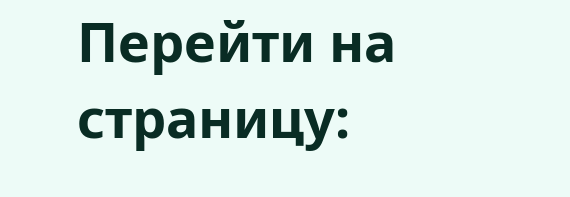Перейти на страницу: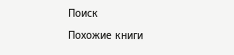Поиск

Похожие книги